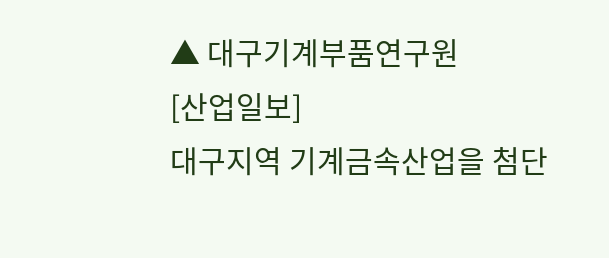▲ 대구기계부품연구원
[산업일보]
대구지역 기계금속산업을 첨단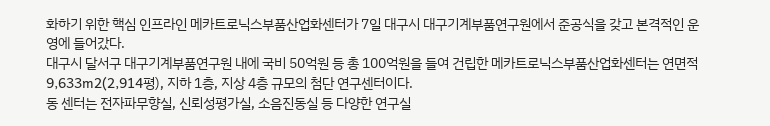화하기 위한 핵심 인프라인 메카트로닉스부품산업화센터가 7일 대구시 대구기계부품연구원에서 준공식을 갖고 본격적인 운영에 들어갔다.
대구시 달서구 대구기계부품연구원 내에 국비 50억원 등 총 100억원을 들여 건립한 메카트로닉스부품산업화센터는 연면적 9,633m2(2,914평), 지하 1층, 지상 4층 규모의 첨단 연구센터이다.
동 센터는 전자파무향실, 신뢰성평가실, 소음진동실 등 다양한 연구실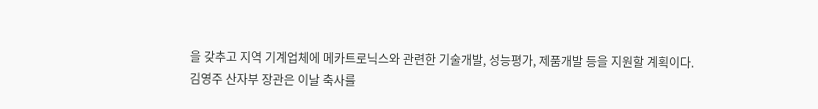을 갖추고 지역 기계업체에 메카트로닉스와 관련한 기술개발, 성능평가, 제품개발 등을 지원할 계획이다.
김영주 산자부 장관은 이날 축사를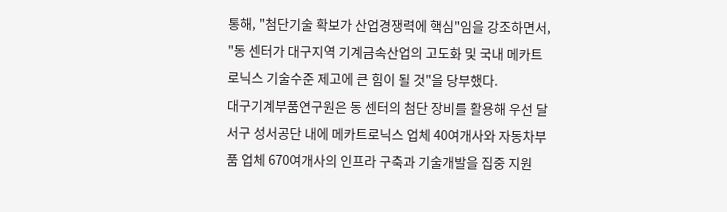통해, "첨단기술 확보가 산업경쟁력에 핵심"임을 강조하면서, "동 센터가 대구지역 기계금속산업의 고도화 및 국내 메카트로닉스 기술수준 제고에 큰 힘이 될 것"을 당부했다.
대구기계부품연구원은 동 센터의 첨단 장비를 활용해 우선 달서구 성서공단 내에 메카트로닉스 업체 40여개사와 자동차부품 업체 670여개사의 인프라 구축과 기술개발을 집중 지원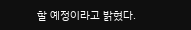할 예정이라고 밝혔다.